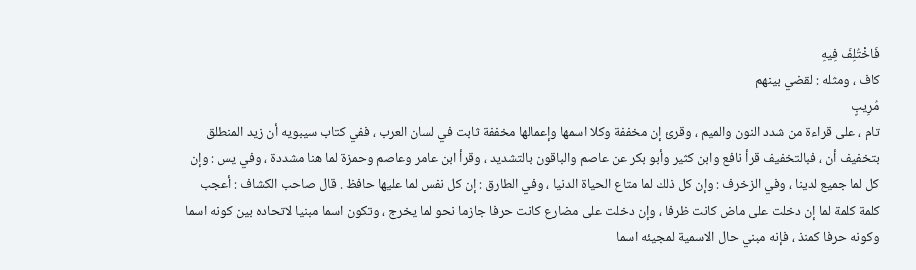فَاخْتُلِفَ فِيهِ
كاف ، ومثله : لقضي بينهم
مُرِيبٍ
تام ، على قراءة من شدد النون والميم ، وقرئ إن مخففة وكلا اسمها وإعمالها مخففة ثابت في لسان العرب ، ففي كتاب سيبويه أن زيد المنطلق بتخفيف أن ، فبالتخفيف قرأ نافع وابن كثير وأبو بكر عن عاصم والباقون بالتشديد ، وقرأ ابن عامر وعاصم وحمزة لما هنا مشددة ، وفي يس : وإن كل لما جميع لدينا ، وفي الزخرف : وإن كل ذلك لما متاع الحياة الدنيا ، وفي الطارق : إن كل نفس لما عليها حافظ . قال صاحب الكشاف : أعجب كلمة كلمة لما إن دخلت على ماض كانت ظرفا ، وإن دخلت على مضارع كانت حرفا جازما نحو لما يخرج ، وتكون اسما مبنيا لاتحاده بين كونه اسما وكونه حرفا كمنذ ، فإنه مبني حال الاسمية لمجيئه اسما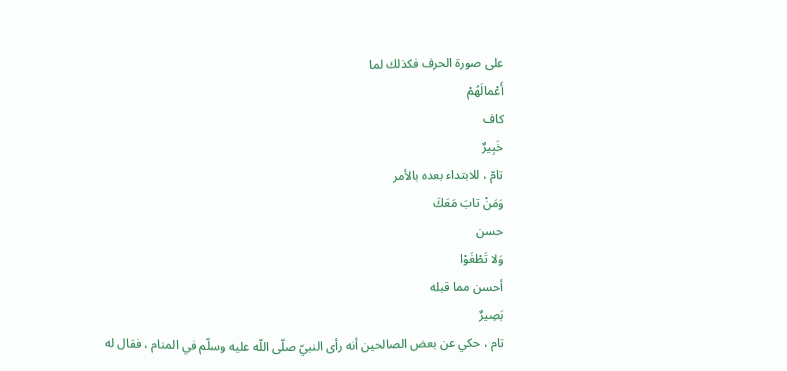على صورة الحرف فكذلك لما
أَعْمالَهُمْ
كاف
خَبِيرٌ
تامّ ، للابتداء بعده بالأمر
وَمَنْ تابَ مَعَكَ
حسن
وَلا تَطْغَوْا
أحسن مما قبله
بَصِيرٌ
تام ، حكي عن بعض الصالحين أنه رأى النبيّ صلّى اللّه عليه وسلّم في المنام ، فقال له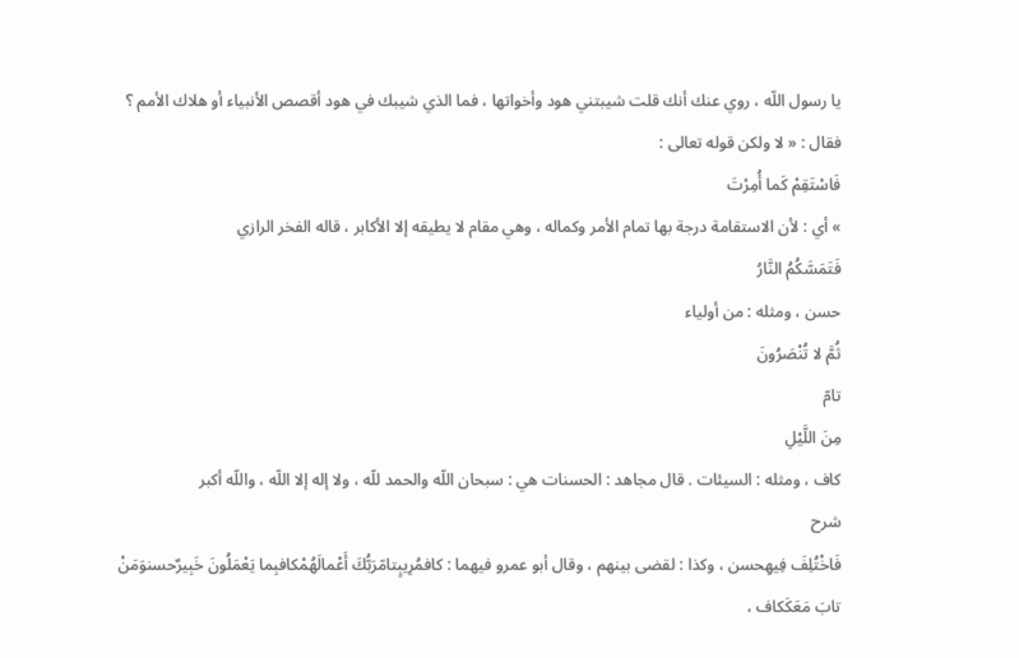يا رسول اللّه ، روي عنك أنك قلت شيبتني هود وأخواتها ، فما الذي شيبك في هود أقصص الأنبياء أو هلاك الأمم ؟ فقال : « لا ولكن قوله تعالى :
فَاسْتَقِمْ كَما أُمِرْتَ
» أي : لأن الاستقامة درجة بها تمام الأمر وكماله ، وهي مقام لا يطيقه إلا الأكابر ، قاله الفخر الرازي
فَتَمَسَّكُمُ النَّارُ
حسن ، ومثله : من أولياء
ثُمَّ لا تُنْصَرُونَ
تامّ
مِنَ اللَّيْلِ
كاف ، ومثله : السيئات . قال مجاهد : الحسنات هي : سبحان اللّه والحمد للّه ، ولا إله إلا اللّه ، واللّه أكبر
شرح
فَاخْتُلِفَ فِيهِحسن ، وكذا : لقضى بينهم ، وقال أبو عمرو فيهما : كافمُرِيبٍتامّرَبُّكَ أَعْمالَهُمْكافبِما يَعْمَلُونَ خَبِيرٌحسنوَمَنْ تابَ مَعَكَكاف ،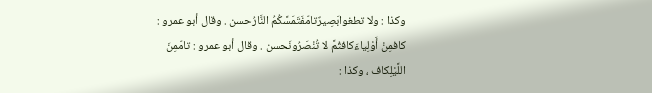وكذا : ولا تطغوابَصِيرٌتامّفَتَمَسَّكُمُ النَّارُحسن . وقال أبو عمرو : كافمِنْ أَوْلِياءَكافثُمَّ لا تُنْصَرُونَحسن . وقال أبو عمرو : تامّمِنَ اللَّيْلِكاف ، وكذا :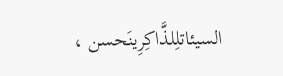السيئاتلِلذَّاكِرِينَحسن ،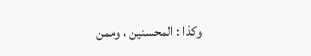وكذا : المحسنين ، وممن